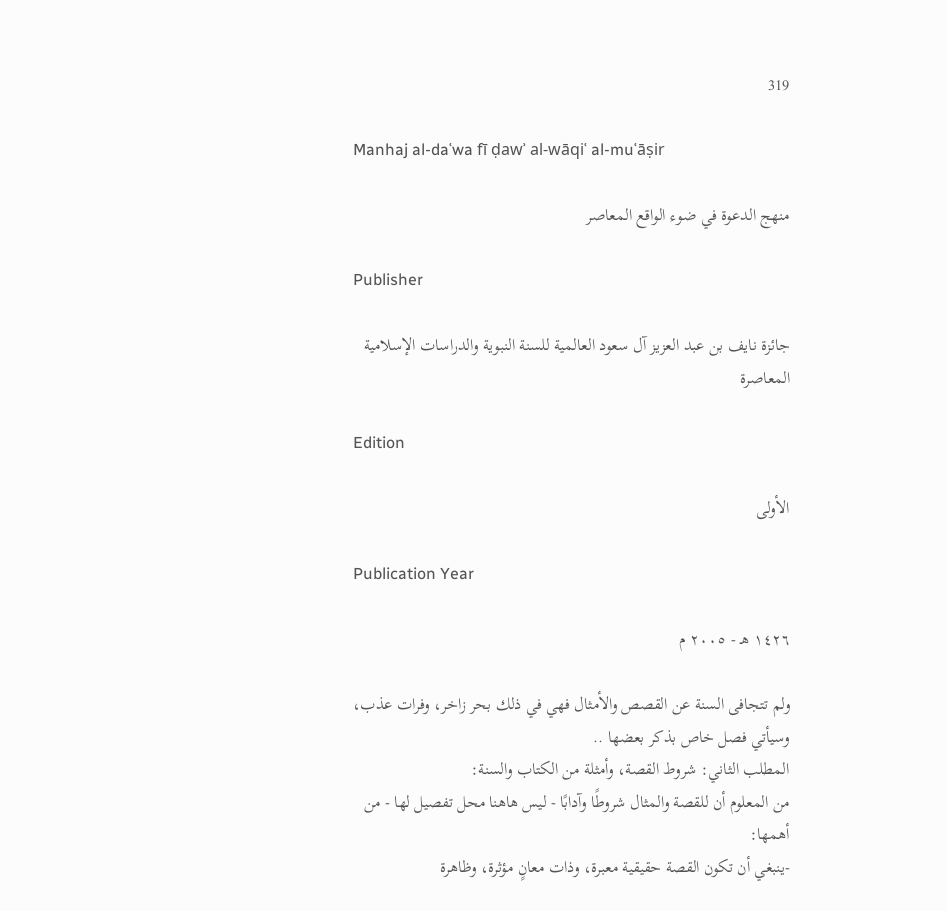319

Manhaj al-daʿwa fī ḍawʾ al-wāqiʿ al-muʿāṣir

منهج الدعوة في ضوء الواقع المعاصر

Publisher

جائزة نايف بن عبد العزيز آل سعود العالمية للسنة النبوية والدراسات الإسلامية المعاصرة

Edition

الأولى

Publication Year

١٤٢٦ هـ - ٢٠٠٥ م

ولم تتجافى السنة عن القصص والأمثال فهي في ذلك بحر زاخر، وفرات عذب، وسيأتي فصل خاص بذكر بعضها ..
المطلب الثاني: شروط القصة، وأمثلة من الكتاب والسنة:
من المعلوم أن للقصة والمثال شروطًا وآدابًا - ليس هاهنا محل تفصيل لها - من أهمها:
-ينبغي أن تكون القصة حقيقية معبرة، وذات معانٍ مؤثرة، وظاهرة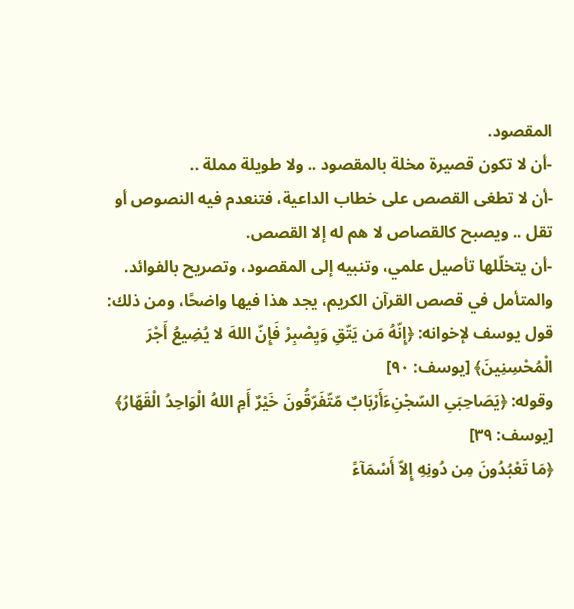المقصود.
-أن لا تكون قصيرة مخلة بالمقصود .. ولا طويلة مملة ..
-أن لا تطغى القصص على خطاب الداعية، فتنعدم فيه النصوص أو تقل .. ويصبح كالقصاص لا هم له إلا القصص.
-أن يتخلّلها تأصيل علمي، وتنبيه إلى المقصود، وتصريح بالفوائد.
والمتأمل في قصص القرآن الكريم، يجد هذا فيها واضحًا، ومن ذلك:
قول يوسف لإخوانه: ﴿إِنّهُ مَن يَتّقِ وَيِصْبِرْ فَإِنّ اللهَ لا يُضِيعُ أَجْرَ الْمُحْسِنِينَ﴾ [يوسف: ٩٠]
وقوله: ﴿يَصَاحِبَىِ السّجْنِءَأَرْبَابٌ مّتّفَرّقُونَ خَيْرٌ أَمِ اللهُ الْوَاحِدُ الْقَهّارُ﴾ [يوسف: ٣٩]
﴿مَا تَعْبُدُونَ مِن دُونِهِ إِلاّ أَسْمَآءً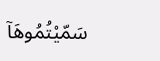سَمّيْتُمُوهَآ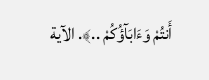أَنتُمْ وَءَابَآؤُكُمْ ..﴾. الآية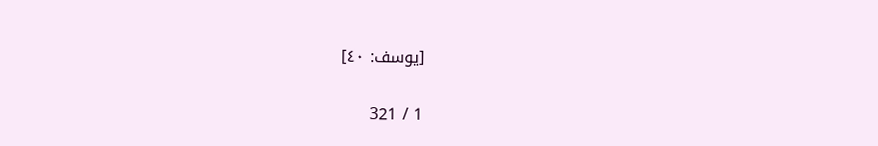[يوسف: ٤٠]

1 / 321